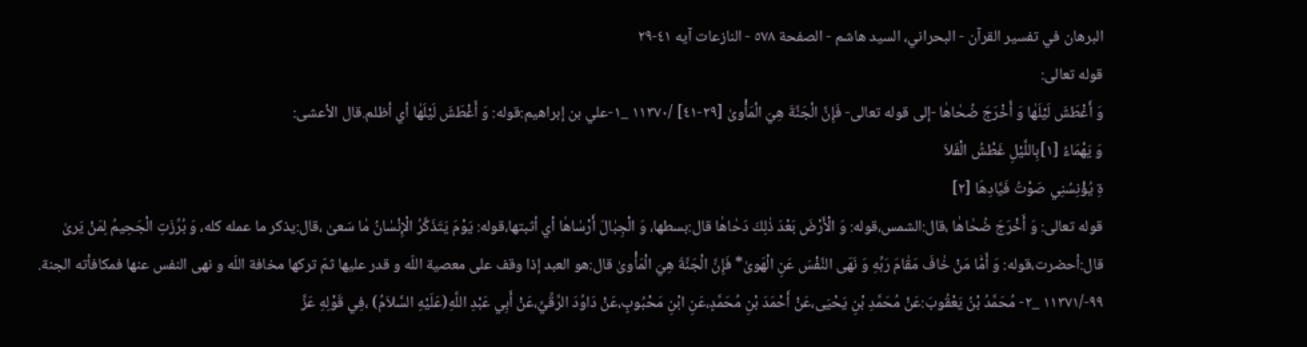البرهان في تفسير القرآن - البحراني، السيد هاشم - الصفحة ٥٧٨ - النازعات آيه ٤١-٢٩
قوله تعالى:
وَ أَغْطَشَ لَيْلَهٰا وَ أَخْرَجَ ضُحٰاهٰا -إلى قوله تعالى- فَإِنَّ الْجَنَّةَ هِيَ الْمَأْوىٰ [٢٩-٤١] /١١٣٧٠ _١-علي بن إبراهيم:قوله: وَ أَغْطَشَ لَيْلَهٰا أي أظلم.قال الأعشى:
وَ يَهْمَاءُ [١]بِاللَّيْلِ غَطْشُ الْفَلاَ
ةِ يُؤْنِسُنِي صَوْتُ فَيَّادِهَا [٢]
قوله تعالى: وَ أَخْرَجَ ضُحٰاهٰا ،قال:الشمس،قوله: وَ الْأَرْضَ بَعْدَ ذٰلِكَ دَحٰاهٰا قال:بسطها، وَ الْجِبٰالَ أَرْسٰاهٰا أي أثبتها،قوله: يَوْمَ يَتَذَكَّرُ الْإِنْسٰانُ مٰا سَعىٰ ،قال:يذكر ما عمله كله، وَ بُرِّزَتِ الْجَحِيمُ لِمَنْ يَرىٰ قال:أحضرت،قوله: وَ أَمّٰا مَنْ خٰافَ مَقٰامَ رَبِّهِ وَ نَهَى النَّفْسَ عَنِ الْهَوىٰ* فَإِنَّ الْجَنَّةَ هِيَ الْمَأْوىٰ قال:هو العبد إذا وقف على معصية اللّه و قدر عليها ثمّ تركها مخافة اللّه و نهى النفس عنها فمكافأته الجنة.
٩٩-/١١٣٧١ _٢- مُحَمَّدُ بْنُ يَعْقُوبَ:عَنْ مُحَمَّدِ بْنِ يَحْيَى،عَنْ أَحْمَدَ بْنِ مُحَمَّدٍ،عَنِ ابْنِ مَحْبُوبٍ،عَنْ دَاوُدَ الرَّقِّيِّ،عَنْ أَبِي عَبْدِ اللَّهِ(عَلَيْهِ السَّلاَمُ) ،فِي قَوْلِهِ عَزَّ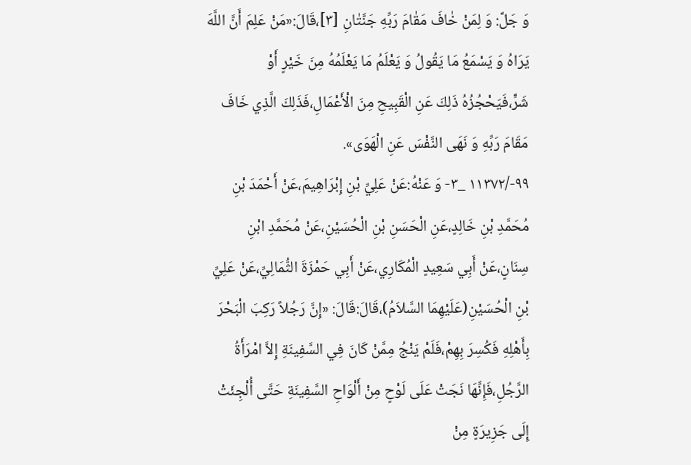وَ جَلَّ: وَ لِمَنْ خٰافَ مَقٰامَ رَبِّهِ جَنَّتٰانِ [٣]،قَالَ:«مَنْ عَلِمَ أَنَّ اللَّهَ يَرَاهُ وَ يَسْمَعُ مَا يَقُولُ وَ يَعْلَمُ مَا يَعْلَمُهُ مِنَ خَيْرٍ أَوْ شَرٍّ،فَيَحْجُزُهُ ذَلِكَ عَنِ الْقَبِيحِ مِنَ الْأَعْمَالِ،فَذَلِكَ الَّذِي خَافَ مَقَامَ رَبِّهِ وَ نَهَى النَّفْسَ عَنِ الْهَوَى».
٩٩-/١١٣٧٢ _٣- وَ عَنْهُ:عَنْ عَلِيِّ بْنِ إِبْرَاهِيمَ،عَنْ أَحْمَدَ بْنِ مُحَمَّدِ بْنِ خَالِدٍ،عَنِ الْحَسَنِ بْنِ الْحُسَيْنِ،عَنْ مُحَمَّدِ ابْنِ سِنَانٍ،عَنْ أَبِي سَعِيدٍ الْمُكَارِي،عَنْ أَبِي حَمْزَةَ الثُّمَالِيِّ،عَنْ عَلِيِّ بْنِ الْحُسَيْنِ(عَلَيْهِمَا السَّلاَمُ)،قَالَ:قَالَ: «إِنَّ رَجُلاً رَكِبَ الْبَحْرَ بِأَهْلِهِ فَكُسِرَ بِهِمْ،فَلَمْ يَنْجُ مِمَّنْ كَانَ فِي السَّفِينَةِ إِلاَّ امْرَأَةُ الرَّجُلِ،فَإِنَّهَا نَجَتْ عَلَى لَوْحٍ مِنْ أَلْوَاحِ السَّفِينَةِ حَتَّى أُلْجِئَتْ إِلَى جَزِيرَةٍ مِنْ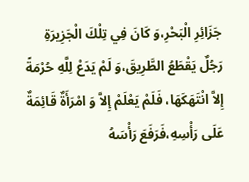جَزَائِرِ الْبَحْرِ،وَ كَانَ فِي تِلْكَ الْجَزِيرَةِ رَجُلٌ يَقْطَعُ الطَّرِيقَ،وَ لَمْ يَدَعْ لِلَّهِ حُرْمَةً إِلاَّ انْتَهَكَهَا، فَلَمْ يَعْلَمْ إِلاَّ وَ امْرَأَةٌ قَائِمَةٌ عَلَى رَأْسِهِ،فَرَفَعَ رَأْسَهُ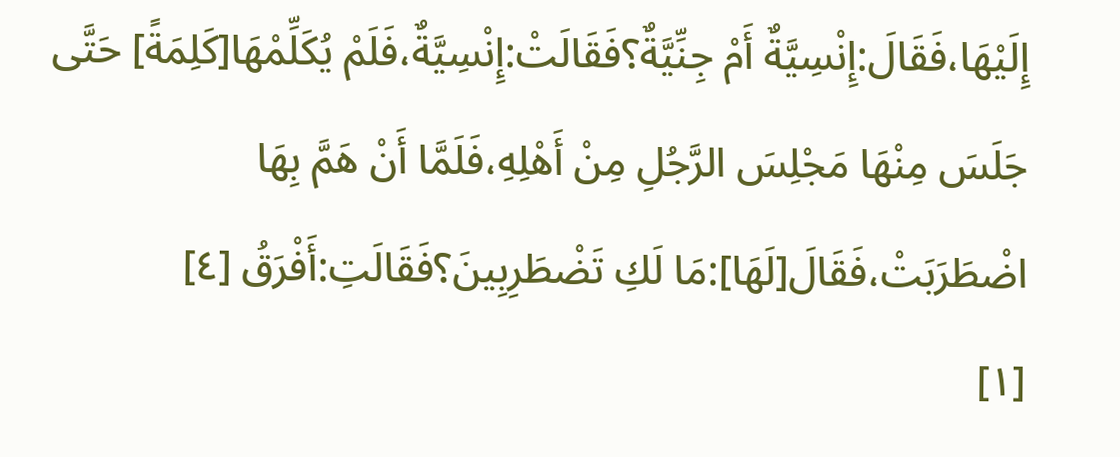إِلَيْهَا،فَقَالَ:إِنْسِيَّةٌ أَمْ جِنِّيَّةٌ؟فَقَالَتْ:إِنْسِيَّةٌ،فَلَمْ يُكَلِّمْهَا[كَلِمَةً] حَتَّى جَلَسَ مِنْهَا مَجْلِسَ الرَّجُلِ مِنْ أَهْلِهِ،فَلَمَّا أَنْ هَمَّ بِهَا اضْطَرَبَتْ،فَقَالَ[لَهَا]:مَا لَكِ تَضْطَرِبِينَ؟فَقَالَتِ:أَفْرَقُ [٤]
[١]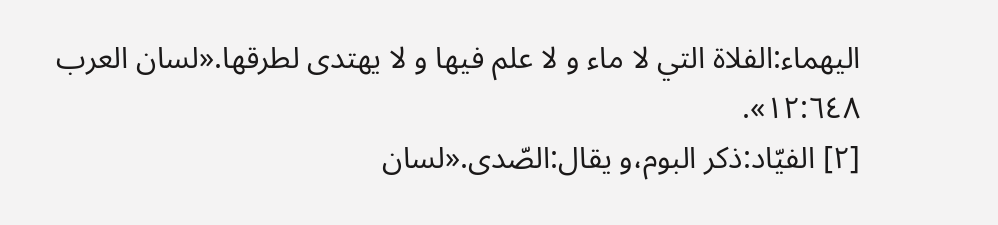اليهماء:الفلاة التي لا ماء و لا علم فيها و لا يهتدى لطرقها.«لسان العرب ١٢:٦٤٨».
[٢] الفيّاد:ذكر البوم،و يقال:الصّدى.«لسان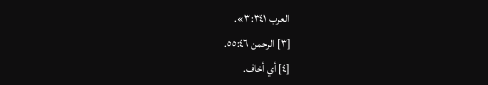العرب ٣:٣٤١».
[٣] الرحمن ٥٥:٤٦.
[٤] أي أخاف.